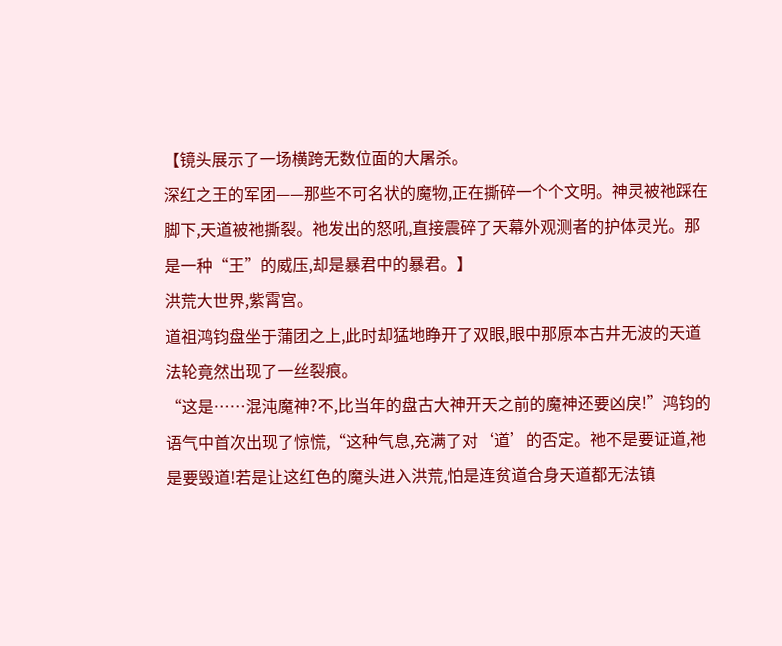【镜头展示了一场横跨无数位面的大屠杀。
深红之王的军团——那些不可名状的魔物,正在撕碎一个个文明。神灵被祂踩在脚下,天道被祂撕裂。祂发出的怒吼,直接震碎了天幕外观测者的护体灵光。那是一种“王”的威压,却是暴君中的暴君。】
洪荒大世界,紫霄宫。
道祖鸿钧盘坐于蒲团之上,此时却猛地睁开了双眼,眼中那原本古井无波的天道法轮竟然出现了一丝裂痕。
“这是……混沌魔神?不,比当年的盘古大神开天之前的魔神还要凶戾!”鸿钧的语气中首次出现了惊慌,“这种气息,充满了对‘道’的否定。祂不是要证道,祂是要毁道!若是让这红色的魔头进入洪荒,怕是连贫道合身天道都无法镇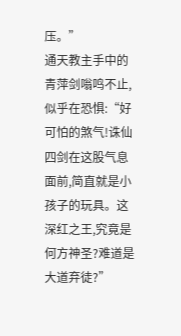压。”
通天教主手中的青萍剑嗡鸣不止,似乎在恐惧:“好可怕的煞气!诛仙四剑在这股气息面前,简直就是小孩子的玩具。这深红之王,究竟是何方神圣?难道是大道弃徒?”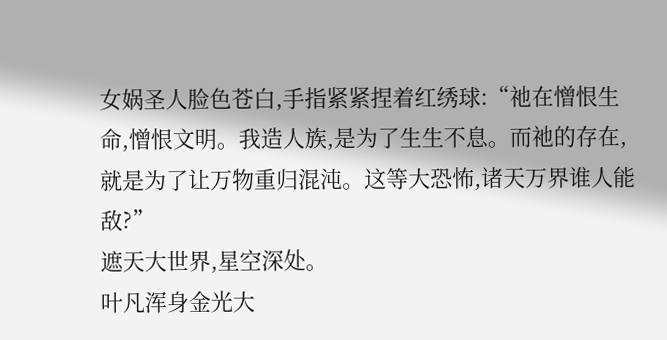女娲圣人脸色苍白,手指紧紧捏着红绣球:“祂在憎恨生命,憎恨文明。我造人族,是为了生生不息。而祂的存在,就是为了让万物重归混沌。这等大恐怖,诸天万界谁人能敌?”
遮天大世界,星空深处。
叶凡浑身金光大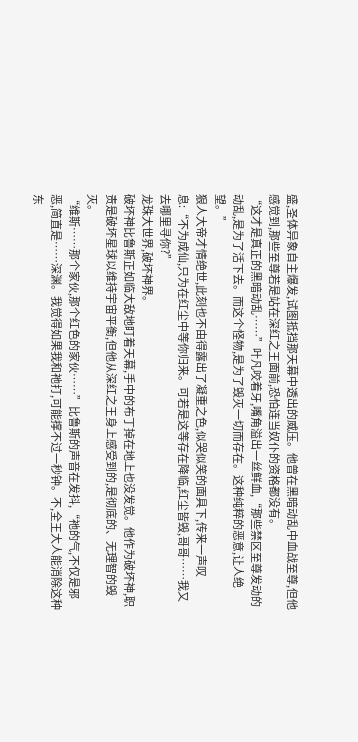盛,圣体异象自主爆发,试图抵挡那天幕中透出的威压。他曾在黑暗动乱中血战至尊,但他感觉到,那些至尊若是站在深红之王面前,恐怕连当奴仆的资格都没有。
“这才是真正的黑暗动乱……”叶凡咬着牙,嘴角溢出一丝鲜血,“那些禁区至尊发动的动乱,是为了活下去。而这个怪物,是为了毁灭一切而存在。这种纯粹的恶意,让人绝望。”
狠人大帝才情绝世,此刻也不由得露出了凝重之色,似哭似笑的面具下,传来一声叹息:“不为成仙,只为在红尘中等你归来。可若是这等存在降临,红尘皆毁,哥哥……我又去哪里寻你?”
龙珠大世界,破坏神界。
破坏神比鲁斯正如临大敌地盯着天幕,手中的布丁掉在地上也没发觉。他作为破坏神,职责是破坏星球以维持宇宙平衡,但他从深红之王身上感受到的,是彻底的、无理智的毁灭。
“维斯……那个家伙,那个红色的家伙……”比鲁斯的声音在发抖,“祂的气,不仅是邪恶,简直是……深渊。我觉得如果我和祂打,可能撑不过一秒钟。不,全王大人能消除这种东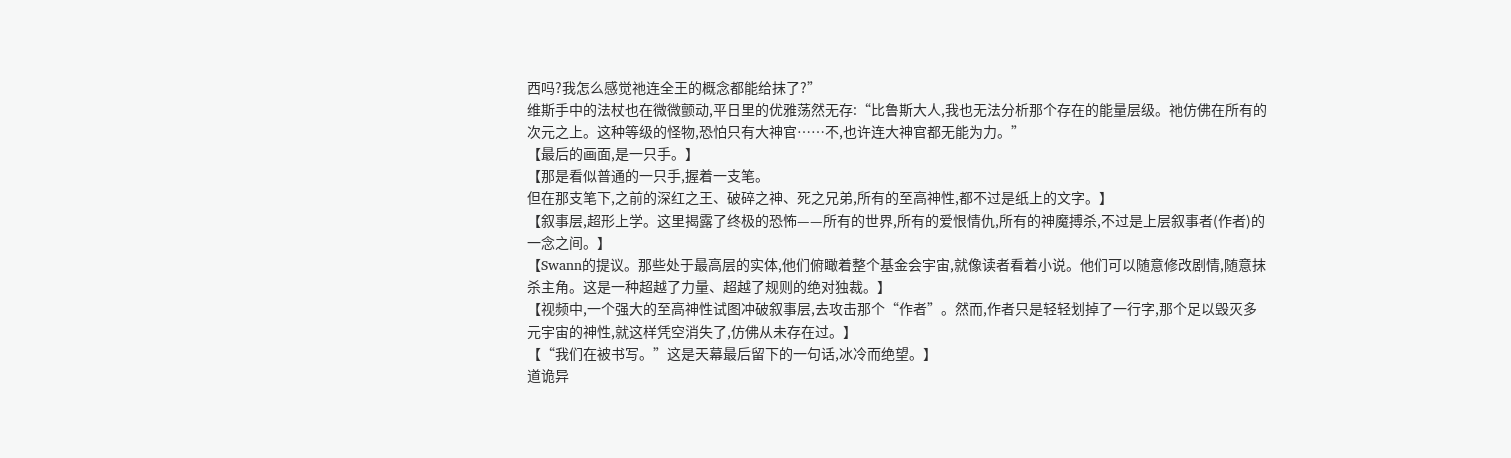西吗?我怎么感觉祂连全王的概念都能给抹了?”
维斯手中的法杖也在微微颤动,平日里的优雅荡然无存:“比鲁斯大人,我也无法分析那个存在的能量层级。祂仿佛在所有的次元之上。这种等级的怪物,恐怕只有大神官……不,也许连大神官都无能为力。”
【最后的画面,是一只手。】
【那是看似普通的一只手,握着一支笔。
但在那支笔下,之前的深红之王、破碎之神、死之兄弟,所有的至高神性,都不过是纸上的文字。】
【叙事层,超形上学。这里揭露了终极的恐怖——所有的世界,所有的爱恨情仇,所有的神魔搏杀,不过是上层叙事者(作者)的一念之间。】
【Swann的提议。那些处于最高层的实体,他们俯瞰着整个基金会宇宙,就像读者看着小说。他们可以随意修改剧情,随意抹杀主角。这是一种超越了力量、超越了规则的绝对独裁。】
【视频中,一个强大的至高神性试图冲破叙事层,去攻击那个“作者”。然而,作者只是轻轻划掉了一行字,那个足以毁灭多元宇宙的神性,就这样凭空消失了,仿佛从未存在过。】
【“我们在被书写。”这是天幕最后留下的一句话,冰冷而绝望。】
道诡异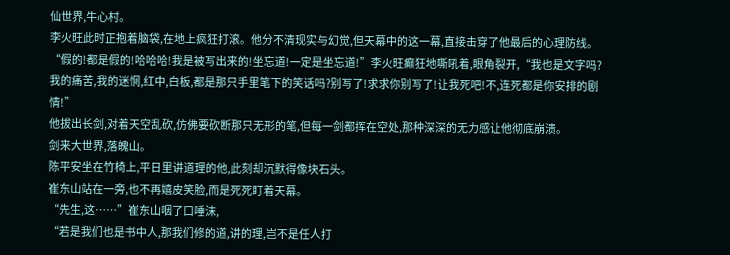仙世界,牛心村。
李火旺此时正抱着脑袋,在地上疯狂打滚。他分不清现实与幻觉,但天幕中的这一幕,直接击穿了他最后的心理防线。
“假的!都是假的!哈哈哈!我是被写出来的!坐忘道!一定是坐忘道!”李火旺癫狂地嘶吼着,眼角裂开,“我也是文字吗?我的痛苦,我的迷惘,红中,白板,都是那只手里笔下的笑话吗?别写了!求求你别写了!让我死吧!不,连死都是你安排的剧情!”
他拔出长剑,对着天空乱砍,仿佛要砍断那只无形的笔,但每一剑都挥在空处,那种深深的无力感让他彻底崩溃。
剑来大世界,落魄山。
陈平安坐在竹椅上,平日里讲道理的他,此刻却沉默得像块石头。
崔东山站在一旁,也不再嬉皮笑脸,而是死死盯着天幕。
“先生,这……”崔东山咽了口唾沫,
“若是我们也是书中人,那我们修的道,讲的理,岂不是任人打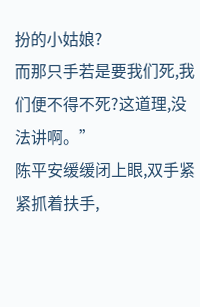扮的小姑娘?
而那只手若是要我们死,我们便不得不死?这道理,没法讲啊。”
陈平安缓缓闭上眼,双手紧紧抓着扶手,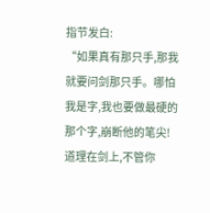指节发白:
“如果真有那只手,那我就要问剑那只手。哪怕我是字,我也要做最硬的那个字,崩断他的笔尖!道理在剑上,不管你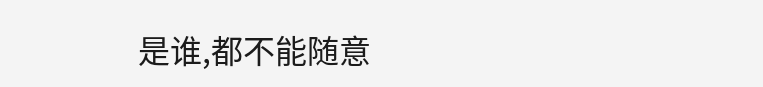是谁,都不能随意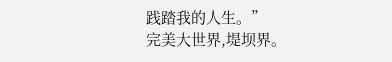践踏我的人生。”
完美大世界,堤坝界。